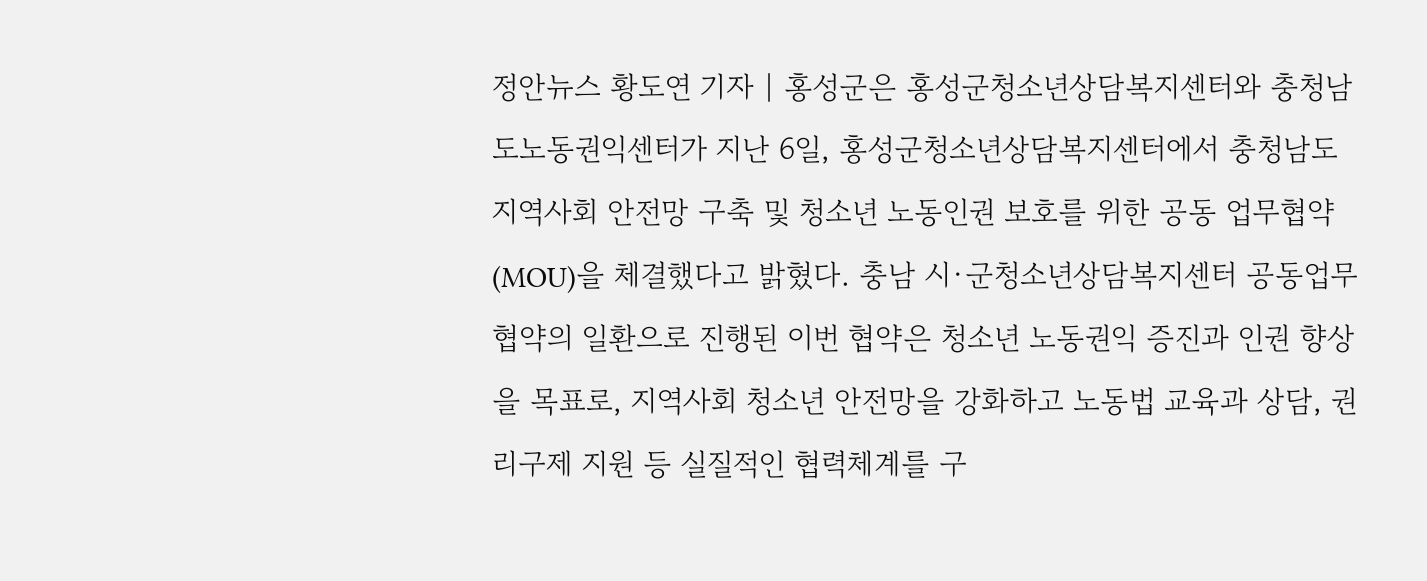정안뉴스 황도연 기자 | 홍성군은 홍성군청소년상담복지센터와 충청남도노동권익센터가 지난 6일, 홍성군청소년상담복지센터에서 충청남도 지역사회 안전망 구축 및 청소년 노동인권 보호를 위한 공동 업무협약(MOU)을 체결했다고 밝혔다. 충남 시·군청소년상담복지센터 공동업무협약의 일환으로 진행된 이번 협약은 청소년 노동권익 증진과 인권 향상을 목표로, 지역사회 청소년 안전망을 강화하고 노동법 교육과 상담, 권리구제 지원 등 실질적인 협력체계를 구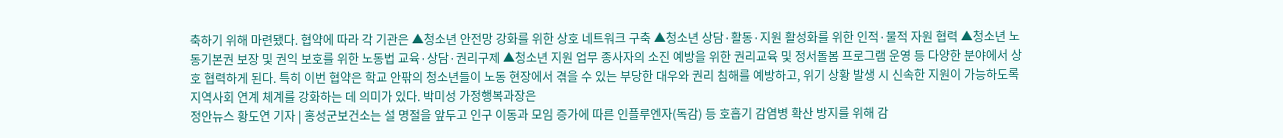축하기 위해 마련됐다. 협약에 따라 각 기관은 ▲청소년 안전망 강화를 위한 상호 네트워크 구축 ▲청소년 상담·활동·지원 활성화를 위한 인적·물적 자원 협력 ▲청소년 노동기본권 보장 및 권익 보호를 위한 노동법 교육·상담·권리구제 ▲청소년 지원 업무 종사자의 소진 예방을 위한 권리교육 및 정서돌봄 프로그램 운영 등 다양한 분야에서 상호 협력하게 된다. 특히 이번 협약은 학교 안팎의 청소년들이 노동 현장에서 겪을 수 있는 부당한 대우와 권리 침해를 예방하고, 위기 상황 발생 시 신속한 지원이 가능하도록 지역사회 연계 체계를 강화하는 데 의미가 있다. 박미성 가정행복과장은
정안뉴스 황도연 기자 | 홍성군보건소는 설 명절을 앞두고 인구 이동과 모임 증가에 따른 인플루엔자(독감) 등 호흡기 감염병 확산 방지를 위해 감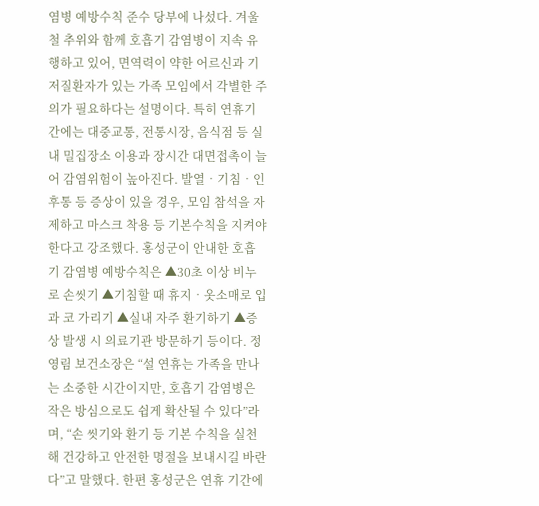염병 예방수칙 준수 당부에 나섰다. 겨울철 추위와 함께 호흡기 감염병이 지속 유행하고 있어, 면역력이 약한 어르신과 기저질환자가 있는 가족 모임에서 각별한 주의가 필요하다는 설명이다. 특히 연휴기간에는 대중교통, 전통시장, 음식점 등 실내 밀집장소 이용과 장시간 대면접촉이 늘어 감염위험이 높아진다. 발열‧기침‧인후통 등 증상이 있을 경우, 모임 참석을 자제하고 마스크 착용 등 기본수칙을 지켜야 한다고 강조했다. 홍성군이 안내한 호흡기 감염병 예방수칙은 ▲30초 이상 비누로 손씻기 ▲기침할 때 휴지‧옷소매로 입과 코 가리기 ▲실내 자주 환기하기 ▲증상 발생 시 의료기관 방문하기 등이다. 정영림 보건소장은 “설 연휴는 가족을 만나는 소중한 시간이지만, 호흡기 감염병은 작은 방심으로도 쉽게 확산될 수 있다”라며, “손 씻기와 환기 등 기본 수칙을 실천해 건강하고 안전한 명절을 보내시길 바란다”고 말했다. 한편 홍성군은 연휴 기간에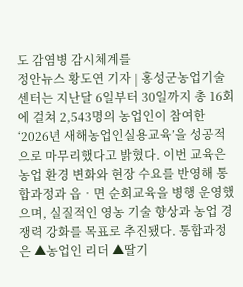도 감염병 감시체계를
정안뉴스 황도연 기자 | 홍성군농업기술센터는 지난달 6일부터 30일까지 총 16회에 걸쳐 2,543명의 농업인이 참여한 ‘2026년 새해농업인실용교육’을 성공적으로 마무리했다고 밝혔다. 이번 교육은 농업 환경 변화와 현장 수요를 반영해 통합과정과 읍‧면 순회교육을 병행 운영했으며, 실질적인 영농 기술 향상과 농업 경쟁력 강화를 목표로 추진됐다. 통합과정은 ▲농업인 리더 ▲딸기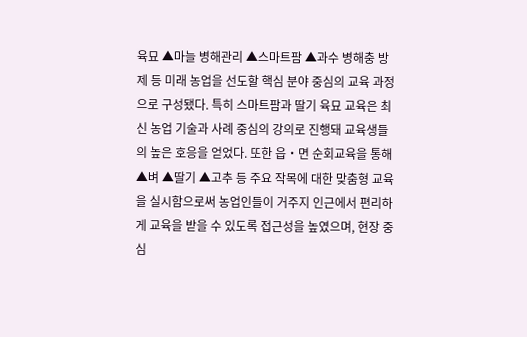육묘 ▲마늘 병해관리 ▲스마트팜 ▲과수 병해충 방제 등 미래 농업을 선도할 핵심 분야 중심의 교육 과정으로 구성됐다. 특히 스마트팜과 딸기 육묘 교육은 최신 농업 기술과 사례 중심의 강의로 진행돼 교육생들의 높은 호응을 얻었다. 또한 읍‧면 순회교육을 통해 ▲벼 ▲딸기 ▲고추 등 주요 작목에 대한 맞춤형 교육을 실시함으로써 농업인들이 거주지 인근에서 편리하게 교육을 받을 수 있도록 접근성을 높였으며, 현장 중심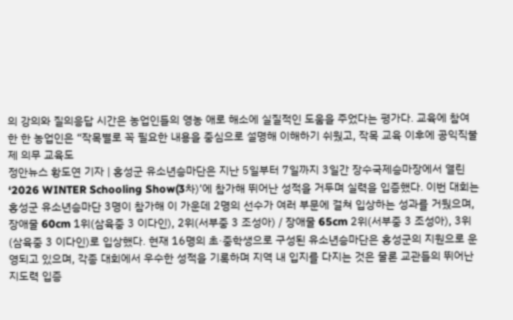의 강의와 질의응답 시간은 농업인들의 영농 애로 해소에 실질적인 도움을 주었다는 평가다. 교육에 참여한 한 농업인은 “작목별로 꼭 필요한 내용을 중심으로 설명해 이해하기 쉬웠고, 작목 교육 이후에 공익직불제 의무 교육도
정안뉴스 황도연 기자 | 홍성군 유소년승마단은 지난 5일부터 7일까지 3일간 장수국제승마장에서 열린 ‘2026 WINTER Schooling Show(3차)’에 참가해 뛰어난 성적을 거두며 실력을 입증했다. 이번 대회는 홍성군 유소년승마단 3명이 참가해 이 가운데 2명의 선수가 여러 부문에 걸쳐 입상하는 성과를 거뒀으며, 장애물 60cm 1위(삼육중 3 이다인), 2위(서부중 3 조성아) / 장애물 65cm 2위(서부중 3 조성아), 3위(삼육중 3 이다인)로 입상했다. 현재 16명의 초·중학생으로 구성된 유소년승마단은 홍성군의 지원으로 운영되고 있으며, 각종 대회에서 우수한 성적을 기록하며 지역 내 입지를 다지는 것은 물론 교관들의 뛰어난 지도력 입증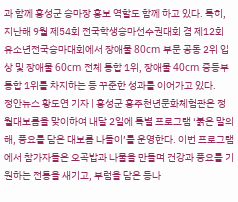과 함께 홍성군 승마장 홍보 역할도 함께 하고 있다. 특히, 지난해 9월 제54회 전국학생승마선수권대회 겸 제12회 유소년전국승마대회에서 장애물 80cm 부문 공동 2위 입상 및 장애물 60cm 전체 통합 1위, 장애물 40cm 중등부 통합 1위를 차지하는 등 꾸준한 성과를 이어가고 있다.
정안뉴스 황도연 기자 | 홍성군 홍주천년문화체험관은 정월대보름을 맞이하여 내달 2일에 특별 프로그램 ‘붉은 말의 해, 풍요를 담은 대보름 나들이’를 운영한다. 이번 프로그램에서 참가자들은 오곡밥과 나물을 만들며 건강과 풍요를 기원하는 전통을 새기고, 부럼을 담은 등나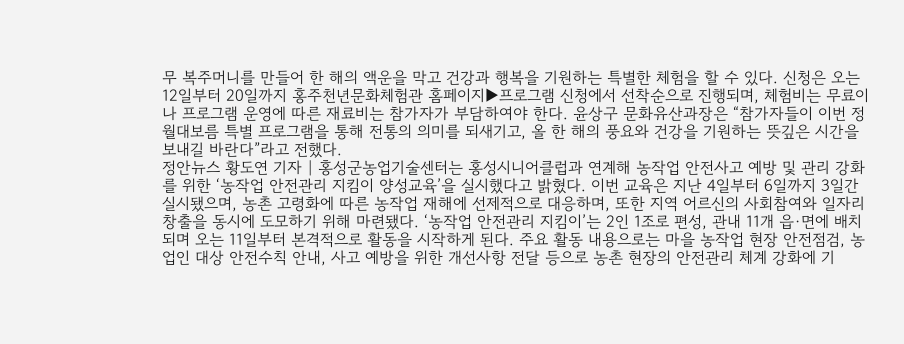무 복주머니를 만들어 한 해의 액운을 막고 건강과 행복을 기원하는 특별한 체험을 할 수 있다. 신청은 오는 12일부터 20일까지 홍주천년문화체험관 홈페이지▶프로그램 신청에서 선착순으로 진행되며, 체험비는 무료이나 프로그램 운영에 따른 재료비는 참가자가 부담하여야 한다. 윤상구 문화유산과장은 “참가자들이 이번 정월대보름 특별 프로그램을 통해 전통의 의미를 되새기고, 올 한 해의 풍요와 건강을 기원하는 뜻깊은 시간을 보내길 바란다”라고 전했다.
정안뉴스 황도연 기자 | 홍성군농업기술센터는 홍성시니어클럽과 연계해 농작업 안전사고 예방 및 관리 강화를 위한 ‘농작업 안전관리 지킴이 양성교육’을 실시했다고 밝혔다. 이번 교육은 지난 4일부터 6일까지 3일간 실시됐으며, 농촌 고령화에 따른 농작업 재해에 선제적으로 대응하며, 또한 지역 어르신의 사회참여와 일자리 창출을 동시에 도모하기 위해 마련됐다. ‘농작업 안전관리 지킴이’는 2인 1조로 편성, 관내 11개 읍·면에 배치되며 오는 11일부터 본격적으로 활동을 시작하게 된다. 주요 활동 내용으로는 마을 농작업 현장 안전점검, 농업인 대상 안전수칙 안내, 사고 예방을 위한 개선사항 전달 등으로 농촌 현장의 안전관리 체계 강화에 기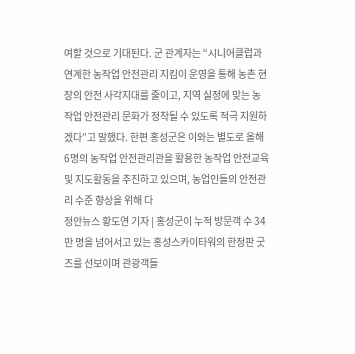여할 것으로 기대된다. 군 관계자는 “시니어클럽과 연계한 농작업 안전관리 지킴이 운영을 통해 농촌 현장의 안전 사각지대를 줄이고, 지역 실정에 맞는 농작업 안전관리 문화가 정착될 수 있도록 적극 지원하겠다”고 말했다. 한편 홍성군은 이와는 별도로 올해 6명의 농작업 안전관리관을 활용한 농작업 안전교육 및 지도활동을 추진하고 있으며, 농업인들의 안전관리 수준 향상을 위해 다
정안뉴스 황도연 기자 | 홍성군이 누적 방문객 수 34만 명을 넘어서고 있는 홍성스카이타워의 한정판 굿즈를 선보이며 관광객들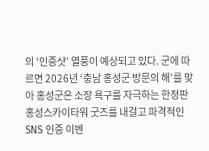의 ‘인증샷’ 열풍이 예상되고 있다. 군에 따르면 2026년 ‘충남 홍성군 방문의 해’를 맞아 홍성군은 소장 욕구를 자극하는 한정판 홍성스카이타워 굿즈를 내걸고 파격적인 SNS 인증 이벤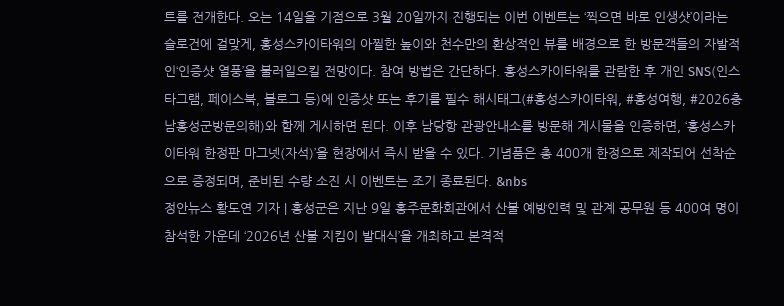트를 전개한다. 오는 14일을 기점으로 3월 20일까지 진행되는 이번 이벤트는 ‘찍으면 바로 인생샷’이라는 슬로건에 걸맞게, 홍성스카이타워의 아찔한 높이와 천수만의 환상적인 뷰를 배경으로 한 방문객들의 자발적인‘인증샷 열풍’을 불러일으킬 전망이다. 참여 방법은 간단하다. 홍성스카이타워를 관람한 후 개인 SNS(인스타그램, 페이스북, 블로그 등)에 인증샷 또는 후기를 필수 해시태그(#홍성스카이타워, #홍성여행, #2026충남홍성군방문의해)와 함께 게시하면 된다. 이후 남당항 관광안내소를 방문해 게시물을 인증하면, ‘홍성스카이타워 한정판 마그넷(자석)’을 현장에서 즉시 받을 수 있다. 기념품은 총 400개 한정으로 제작되어 선착순으로 증정되며, 준비된 수량 소진 시 이벤트는 조기 종료된다. &nbs
정안뉴스 황도연 기자 | 홍성군은 지난 9일 홍주문화회관에서 산불 예방인력 및 관계 공무원 등 400여 명이 참석한 가운데 ‘2026년 산불 지킴이 발대식’을 개최하고 본격적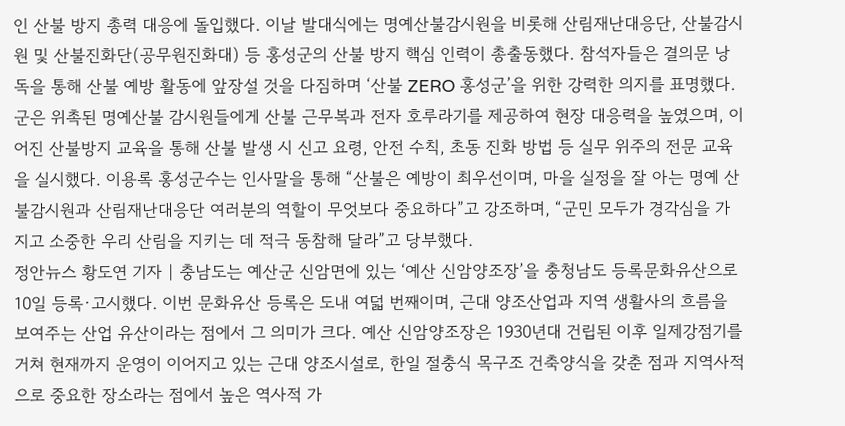인 산불 방지 총력 대응에 돌입했다. 이날 발대식에는 명예산불감시원을 비롯해 산림재난대응단, 산불감시원 및 산불진화단(공무원진화대) 등 홍성군의 산불 방지 핵심 인력이 총출동했다. 참석자들은 결의문 낭독을 통해 산불 예방 활동에 앞장설 것을 다짐하며 ‘산불 ZERO 홍성군’을 위한 강력한 의지를 표명했다. 군은 위촉된 명예산불 감시원들에게 산불 근무복과 전자 호루라기를 제공하여 현장 대응력을 높였으며, 이어진 산불방지 교육을 통해 산불 발생 시 신고 요령, 안전 수칙, 초동 진화 방법 등 실무 위주의 전문 교육을 실시했다. 이용록 홍성군수는 인사말을 통해 “산불은 예방이 최우선이며, 마을 실정을 잘 아는 명예 산불감시원과 산림재난대응단 여러분의 역할이 무엇보다 중요하다”고 강조하며, “군민 모두가 경각심을 가지고 소중한 우리 산림을 지키는 데 적극 동참해 달라”고 당부했다.
정안뉴스 황도연 기자 | 충남도는 예산군 신암면에 있는 ‘예산 신암양조장’을 충청남도 등록문화유산으로 10일 등록·고시했다. 이번 문화유산 등록은 도내 여덟 번째이며, 근대 양조산업과 지역 생활사의 흐름을 보여주는 산업 유산이라는 점에서 그 의미가 크다. 예산 신암양조장은 1930년대 건립된 이후 일제강점기를 거쳐 현재까지 운영이 이어지고 있는 근대 양조시설로, 한일 절충식 목구조 건축양식을 갖춘 점과 지역사적으로 중요한 장소라는 점에서 높은 역사적 가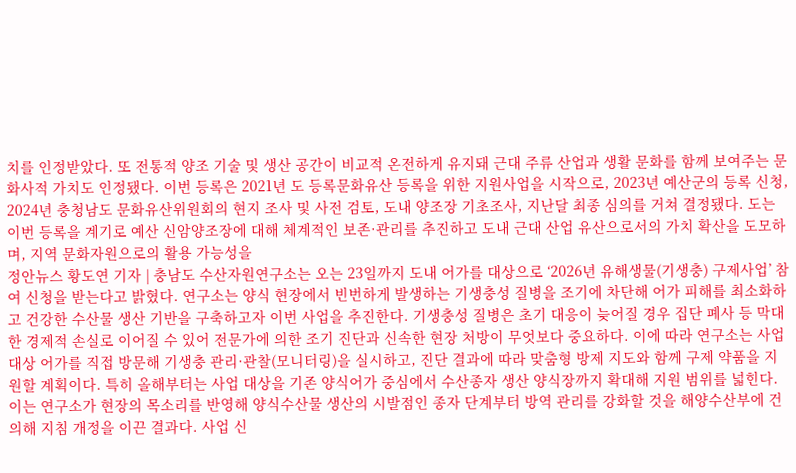치를 인정받았다. 또 전통적 양조 기술 및 생산 공간이 비교적 온전하게 유지돼 근대 주류 산업과 생활 문화를 함께 보여주는 문화사적 가치도 인정됐다. 이번 등록은 2021년 도 등록문화유산 등록을 위한 지원사업을 시작으로, 2023년 예산군의 등록 신청, 2024년 충청남도 문화유산위원회의 현지 조사 및 사전 검토, 도내 양조장 기초조사, 지난달 최종 심의를 거쳐 결정됐다. 도는 이번 등록을 계기로 예산 신암양조장에 대해 체계적인 보존·관리를 추진하고 도내 근대 산업 유산으로서의 가치 확산을 도모하며, 지역 문화자원으로의 활용 가능성을
정안뉴스 황도연 기자 | 충남도 수산자원연구소는 오는 23일까지 도내 어가를 대상으로 ‘2026년 유해생물(기생충) 구제사업’ 참여 신청을 받는다고 밝혔다. 연구소는 양식 현장에서 빈번하게 발생하는 기생충성 질병을 조기에 차단해 어가 피해를 최소화하고 건강한 수산물 생산 기반을 구축하고자 이번 사업을 추진한다. 기생충성 질병은 초기 대응이 늦어질 경우 집단 폐사 등 막대한 경제적 손실로 이어질 수 있어 전문가에 의한 조기 진단과 신속한 현장 처방이 무엇보다 중요하다. 이에 따라 연구소는 사업 대상 어가를 직접 방문해 기생충 관리·관찰(모니터링)을 실시하고, 진단 결과에 따라 맞춤형 방제 지도와 함께 구제 약품을 지원할 계획이다. 특히 올해부터는 사업 대상을 기존 양식어가 중심에서 수산종자 생산 양식장까지 확대해 지원 범위를 넓힌다. 이는 연구소가 현장의 목소리를 반영해 양식수산물 생산의 시발점인 종자 단계부터 방역 관리를 강화할 것을 해양수산부에 건의해 지침 개정을 이끈 결과다. 사업 신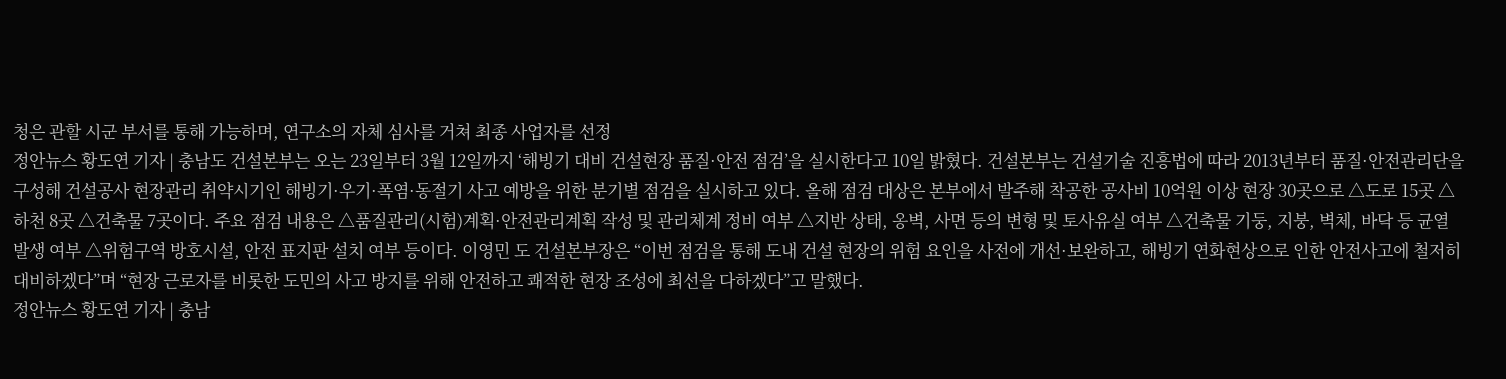청은 관할 시군 부서를 통해 가능하며, 연구소의 자체 심사를 거쳐 최종 사업자를 선정
정안뉴스 황도연 기자 | 충남도 건설본부는 오는 23일부터 3월 12일까지 ‘해빙기 대비 건설현장 품질·안전 점검’을 실시한다고 10일 밝혔다. 건설본부는 건설기술 진흥법에 따라 2013년부터 품질·안전관리단을 구성해 건설공사 현장관리 취약시기인 해빙기·우기·폭염·동절기 사고 예방을 위한 분기별 점검을 실시하고 있다. 올해 점검 대상은 본부에서 발주해 착공한 공사비 10억원 이상 현장 30곳으로 △도로 15곳 △하천 8곳 △건축물 7곳이다. 주요 점검 내용은 △품질관리(시험)계획·안전관리계획 작성 및 관리체계 정비 여부 △지반 상태, 옹벽, 사면 등의 변형 및 토사유실 여부 △건축물 기둥, 지붕, 벽체, 바닥 등 균열 발생 여부 △위험구역 방호시설, 안전 표지판 설치 여부 등이다. 이영민 도 건설본부장은 “이번 점검을 통해 도내 건설 현장의 위험 요인을 사전에 개선·보완하고, 해빙기 연화현상으로 인한 안전사고에 철저히 대비하겠다”며 “현장 근로자를 비롯한 도민의 사고 방지를 위해 안전하고 쾌적한 현장 조성에 최선을 다하겠다”고 말했다.
정안뉴스 황도연 기자 | 충남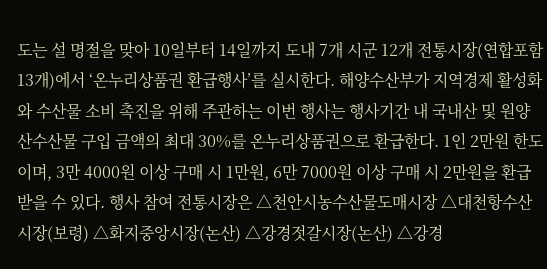도는 설 명절을 맞아 10일부터 14일까지 도내 7개 시군 12개 전통시장(연합포함 13개)에서 ‘온누리상품권 환급행사’를 실시한다. 해양수산부가 지역경제 활성화와 수산물 소비 촉진을 위해 주관하는 이번 행사는 행사기간 내 국내산 및 원양산수산물 구입 금액의 최대 30%를 온누리상품권으로 환급한다. 1인 2만원 한도이며, 3만 4000원 이상 구매 시 1만원, 6만 7000원 이상 구매 시 2만원을 환급받을 수 있다. 행사 참여 전통시장은 △천안시농수산물도매시장 △대천항수산시장(보령) △화지중앙시장(논산) △강경젓갈시장(논산) △강경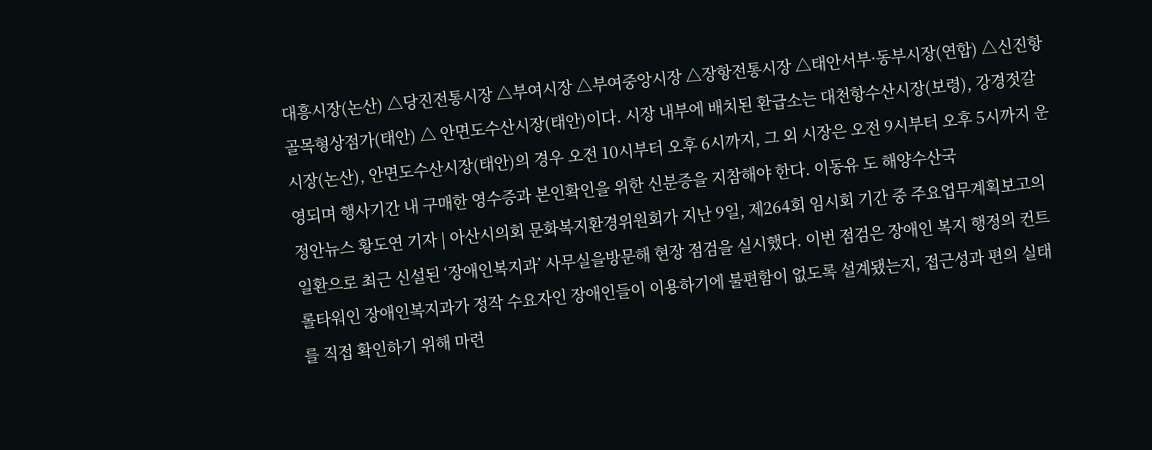대흥시장(논산) △당진전통시장 △부여시장 △부여중앙시장 △장항전통시장 △태안서부·동부시장(연합) △신진항골목형상점가(태안) △ 안면도수산시장(태안)이다. 시장 내부에 배치된 환급소는 대천항수산시장(보령), 강경젓갈시장(논산), 안면도수산시장(태안)의 경우 오전 10시부터 오후 6시까지, 그 외 시장은 오전 9시부터 오후 5시까지 운영되며 행사기간 내 구매한 영수증과 본인확인을 위한 신분증을 지참해야 한다. 이동유 도 해양수산국
정안뉴스 황도연 기자 | 아산시의회 문화복지환경위원회가 지난 9일, 제264회 임시회 기간 중 주요업무계획보고의 일환으로 최근 신설된 ‘장애인복지과’ 사무실을방문해 현장 점검을 실시했다. 이번 점검은 장애인 복지 행정의 컨트롤타워인 장애인복지과가 정작 수요자인 장애인들이 이용하기에 불편함이 없도록 설계됐는지, 접근성과 편의 실태를 직접 확인하기 위해 마련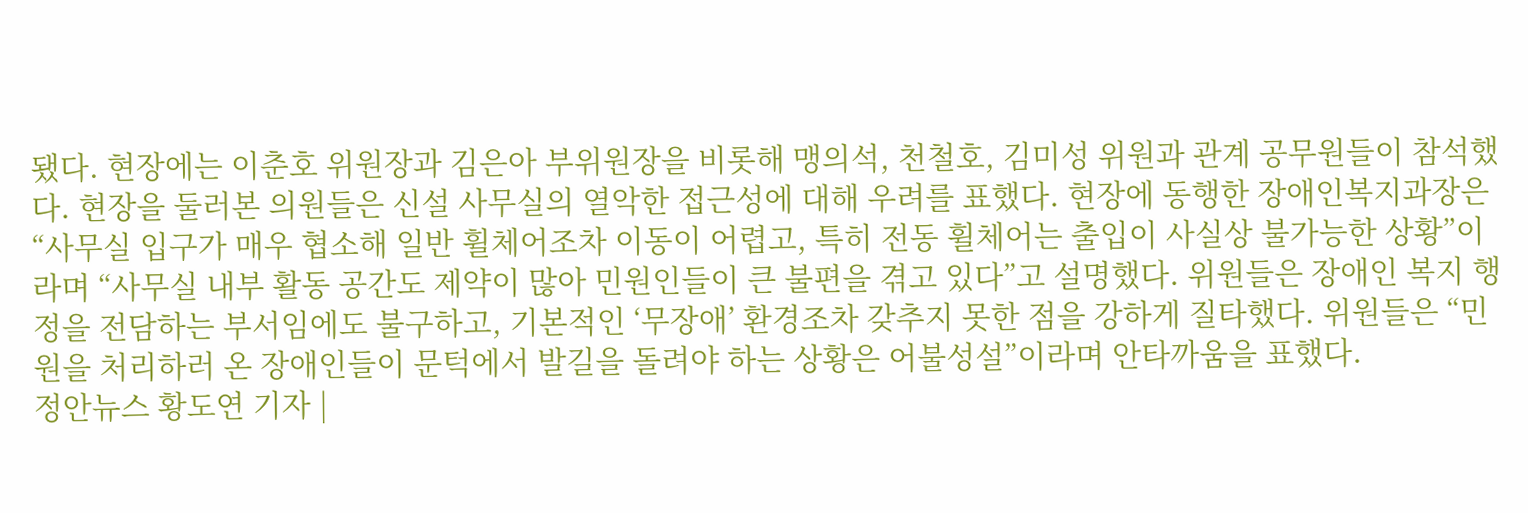됐다. 현장에는 이춘호 위원장과 김은아 부위원장을 비롯해 맹의석, 천철호, 김미성 위원과 관계 공무원들이 참석했다. 현장을 둘러본 의원들은 신설 사무실의 열악한 접근성에 대해 우려를 표했다. 현장에 동행한 장애인복지과장은 “사무실 입구가 매우 협소해 일반 휠체어조차 이동이 어렵고, 특히 전동 휠체어는 출입이 사실상 불가능한 상황”이라며 “사무실 내부 활동 공간도 제약이 많아 민원인들이 큰 불편을 겪고 있다”고 설명했다. 위원들은 장애인 복지 행정을 전담하는 부서임에도 불구하고, 기본적인 ‘무장애’ 환경조차 갖추지 못한 점을 강하게 질타했다. 위원들은 “민원을 처리하러 온 장애인들이 문턱에서 발길을 돌려야 하는 상황은 어불성설”이라며 안타까움을 표했다.
정안뉴스 황도연 기자 |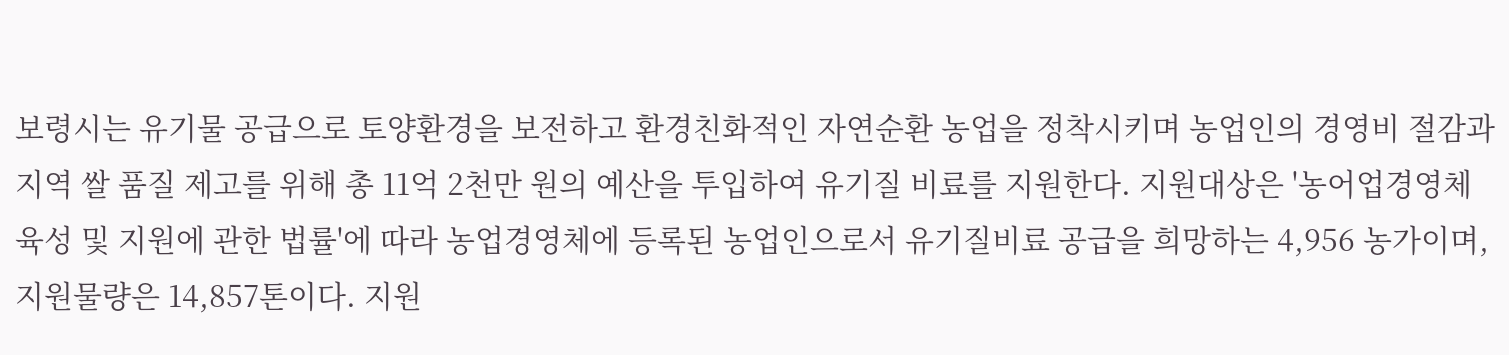보령시는 유기물 공급으로 토양환경을 보전하고 환경친화적인 자연순환 농업을 정착시키며 농업인의 경영비 절감과 지역 쌀 품질 제고를 위해 총 11억 2천만 원의 예산을 투입하여 유기질 비료를 지원한다. 지원대상은 '농어업경영체 육성 및 지원에 관한 법률'에 따라 농업경영체에 등록된 농업인으로서 유기질비료 공급을 희망하는 4,956 농가이며, 지원물량은 14,857톤이다. 지원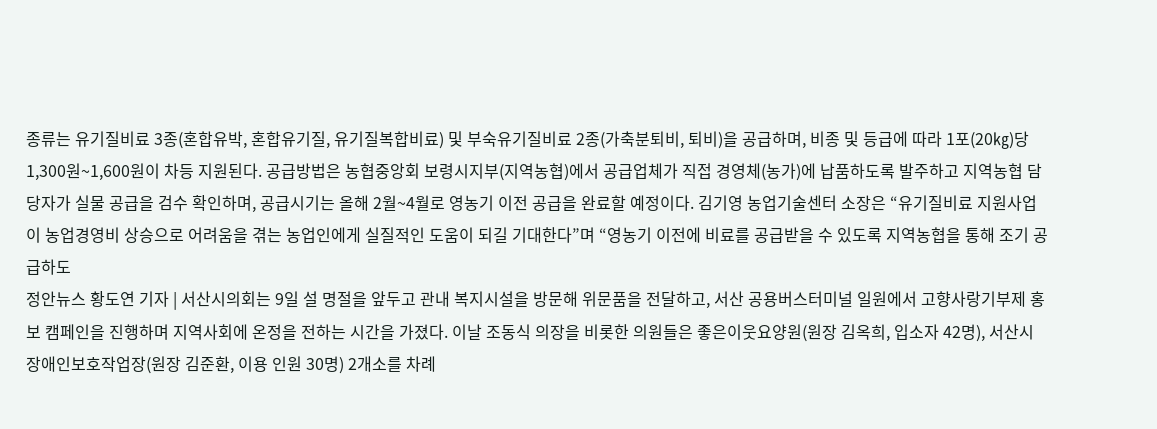종류는 유기질비료 3종(혼합유박, 혼합유기질, 유기질복합비료) 및 부숙유기질비료 2종(가축분퇴비, 퇴비)을 공급하며, 비종 및 등급에 따라 1포(20㎏)당 1,300원~1,600원이 차등 지원된다. 공급방법은 농협중앙회 보령시지부(지역농협)에서 공급업체가 직접 경영체(농가)에 납품하도록 발주하고 지역농협 담당자가 실물 공급을 검수 확인하며, 공급시기는 올해 2월~4월로 영농기 이전 공급을 완료할 예정이다. 김기영 농업기술센터 소장은 “유기질비료 지원사업이 농업경영비 상승으로 어려움을 겪는 농업인에게 실질적인 도움이 되길 기대한다”며 “영농기 이전에 비료를 공급받을 수 있도록 지역농협을 통해 조기 공급하도
정안뉴스 황도연 기자 | 서산시의회는 9일 설 명절을 앞두고 관내 복지시설을 방문해 위문품을 전달하고, 서산 공용버스터미널 일원에서 고향사랑기부제 홍보 캠페인을 진행하며 지역사회에 온정을 전하는 시간을 가졌다. 이날 조동식 의장을 비롯한 의원들은 좋은이웃요양원(원장 김옥희, 입소자 42명), 서산시장애인보호작업장(원장 김준환, 이용 인원 30명) 2개소를 차례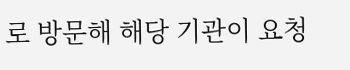로 방문해 해당 기관이 요청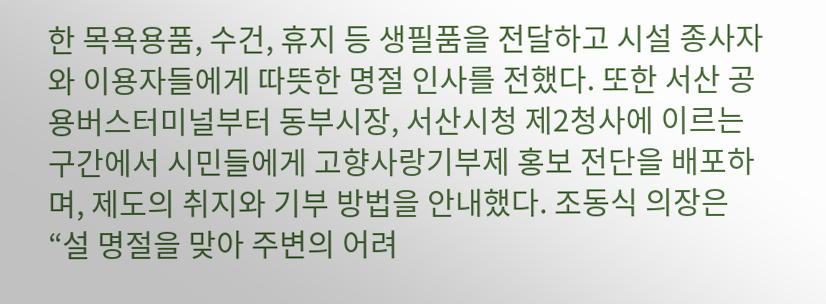한 목욕용품, 수건, 휴지 등 생필품을 전달하고 시설 종사자와 이용자들에게 따뜻한 명절 인사를 전했다. 또한 서산 공용버스터미널부터 동부시장, 서산시청 제2청사에 이르는 구간에서 시민들에게 고향사랑기부제 홍보 전단을 배포하며, 제도의 취지와 기부 방법을 안내했다. 조동식 의장은 “설 명절을 맞아 주변의 어려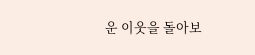운 이웃을 돌아보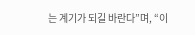는 계기가 되길 바란다”며, “이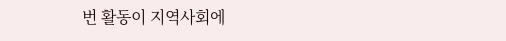번 활동이 지역사회에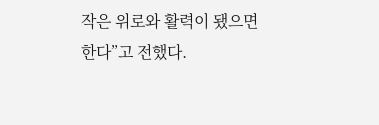작은 위로와 활력이 됐으면 한다”고 전했다.